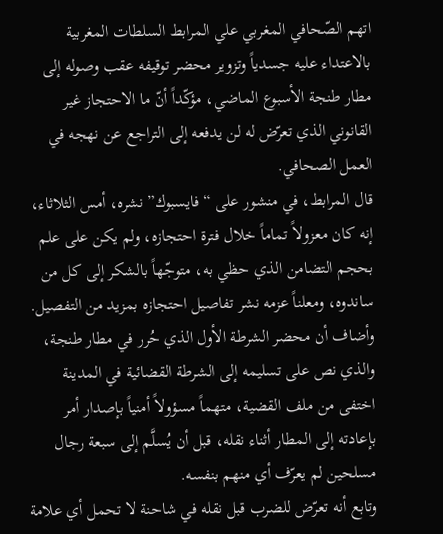اتهم الصّحافي المغربي علي المرابط السلطات المغربية بالاعتداء عليه جسدياً وتزوير محضر توقيفه عقب وصوله إلى مطار طنجة الأسبوع الماضي، مؤكّداً أنّ ما الاحتجاز غير القانوني الذي تعرّض له لن يدفعه إلى التراجع عن نهجه في العمل الصحافي.
قال المرابط، في منشور على “فايسبوك” نشره، أمس الثلاثاء، إنه كان معزولاً تماماً خلال فترة احتجازه، ولم يكن على علم بحجم التضامن الذي حظي به، متوجّهاً بالشكر إلى كل من ساندوه، ومعلناً عزمه نشر تفاصيل احتجازه بمزيد من التفصيل. وأضاف أن محضر الشرطة الأول الذي حُرر في مطار طنجة، والذي نص على تسليمه إلى الشرطة القضائية في المدينة اختفى من ملف القضية، متهماً مسؤولاً أمنياً بإصدار أمر بإعادته إلى المطار أثناء نقله، قبل أن يُسلَّم إلى سبعة رجال مسلحين لم يعرّف أي منهم بنفسه.
وتابع أنه تعرّض للضرب قبل نقله في شاحنة لا تحمل أي علامة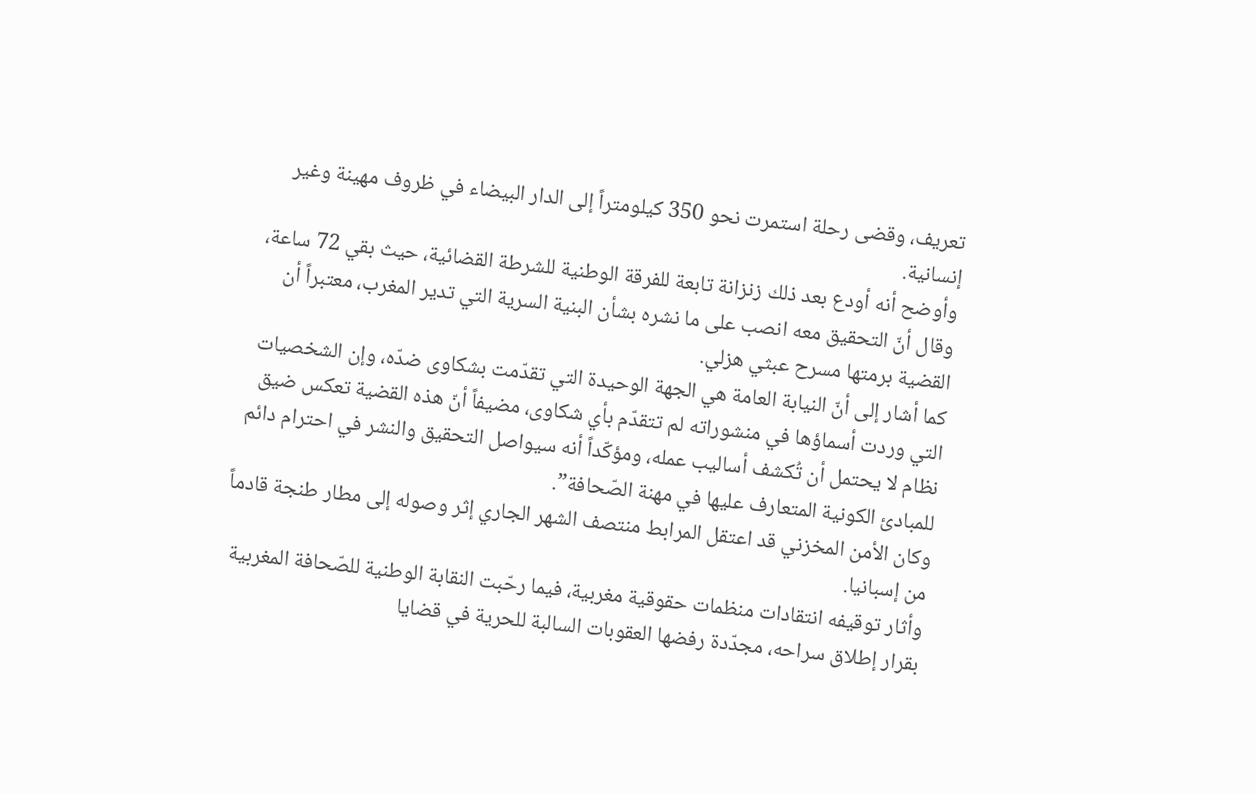تعريف، وقضى رحلة استمرت نحو 350 كيلومتراً إلى الدار البيضاء في ظروف مهينة وغير إنسانية.
وأوضح أنه أودع بعد ذلك زنزانة تابعة للفرقة الوطنية للشرطة القضائية، حيث بقي 72 ساعة، وقال أنّ التحقيق معه انصب على ما نشره بشأن البنية السرية التي تدير المغرب، معتبراً أن القضية برمتها مسرح عبثي هزلي.
كما أشار إلى أنّ النيابة العامة هي الجهة الوحيدة التي تقدّمت بشكاوى ضدّه، وإن الشخصيات التي وردت أسماؤها في منشوراته لم تتقدّم بأي شكاوى، مضيفاً أنّ هذه القضية تعكس ضيق نظام لا يحتمل أن تُكشف أساليب عمله، ومؤكّداً أنه سيواصل التحقيق والنشر في احترام دائم للمبادئ الكونية المتعارف عليها في مهنة الصّحافة”.
وكان الأمن المخزني قد اعتقل المرابط منتصف الشهر الجاري إثر وصوله إلى مطار طنجة قادماً من إسبانيا.
وأثار توقيفه انتقادات منظمات حقوقية مغربية، فيما رحّبت النقابة الوطنية للصّحافة المغربية بقرار إطلاق سراحه، مجدّدة رفضها العقوبات السالبة للحرية في قضايا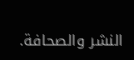النشر والصحافة.